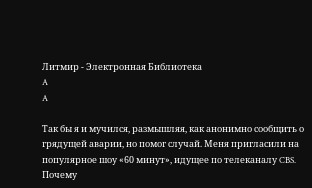Литмир - Электронная Библиотека
A
A

Так бы я и мучился, размышляя, как анонимно сообщить о грядущей аварии, но помог случай. Меня пригласили на популярное шоу «60 минут», идущее по телеканалу CBS. Почему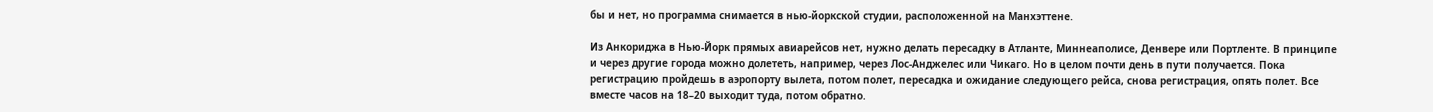бы и нет, но программа снимается в нью-йоркской студии, расположенной на Манхэттене.

Из Анкориджа в Нью-Йорк прямых авиарейсов нет, нужно делать пересадку в Атланте, Миннеаполисе, Денвере или Портленте. В принципе и через другие города можно долететь, например, через Лос-Анджелес или Чикаго. Но в целом почти день в пути получается. Пока регистрацию пройдешь в аэропорту вылета, потом полет, пересадка и ожидание следующего рейса, снова регистрация, опять полет. Все вместе часов на 18–20 выходит туда, потом обратно.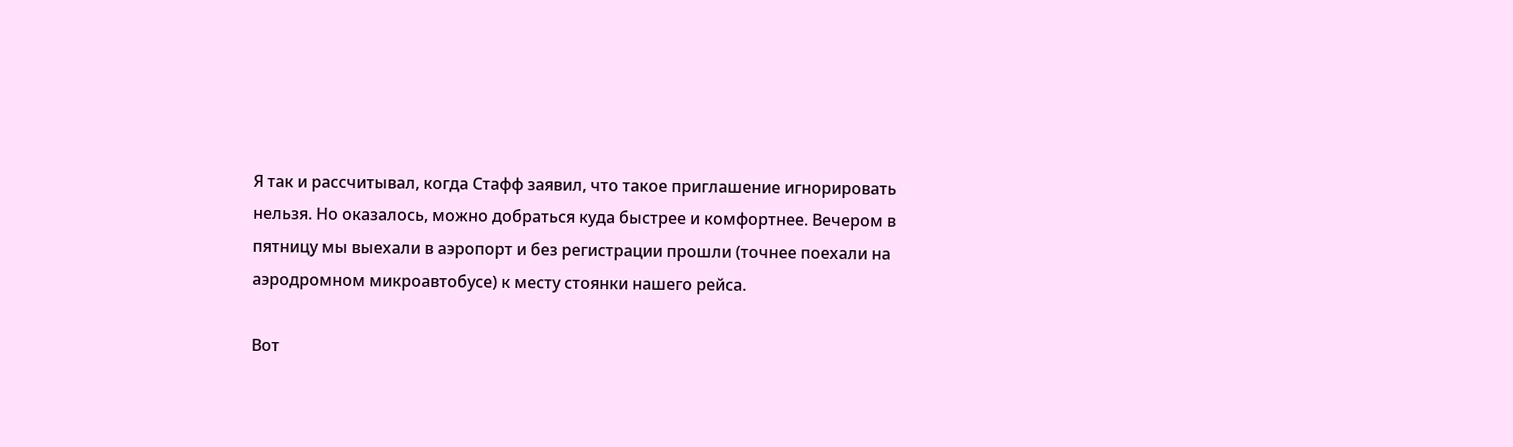Я так и рассчитывал, когда Стафф заявил, что такое приглашение игнорировать нельзя. Но оказалось, можно добраться куда быстрее и комфортнее. Вечером в пятницу мы выехали в аэропорт и без регистрации прошли (точнее поехали на аэродромном микроавтобусе) к месту стоянки нашего рейса.

Вот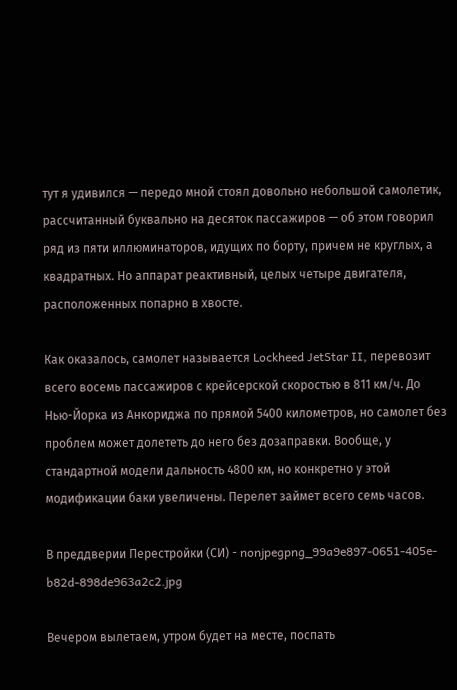тут я удивился — передо мной стоял довольно небольшой самолетик, рассчитанный буквально на десяток пассажиров — об этом говорил ряд из пяти иллюминаторов, идущих по борту, причем не круглых, а квадратных. Но аппарат реактивный, целых четыре двигателя, расположенных попарно в хвосте.

Как оказалось, самолет называется Lockheed JetStar II, перевозит всего восемь пассажиров с крейсерской скоростью в 811 км/ч. До Нью-Йорка из Анкориджа по прямой 5400 километров, но самолет без проблем может долететь до него без дозаправки. Вообще, у стандартной модели дальность 4800 км, но конкретно у этой модификации баки увеличены. Перелет займет всего семь часов.

В преддверии Перестройки (СИ) - nonjpegpng_99a9e897-0651-405e-b82d-898de963a2c2.jpg

Вечером вылетаем, утром будет на месте, поспать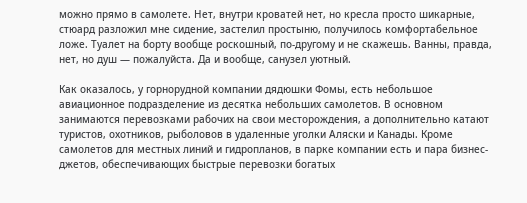можно прямо в самолете. Нет, внутри кроватей нет, но кресла просто шикарные, стюард разложил мне сидение, застелил простыню, получилось комфортабельное ложе. Туалет на борту вообще роскошный, по-другому и не скажешь. Ванны, правда, нет, но душ — пожалуйста. Да и вообще, санузел уютный.

Как оказалось, у горнорудной компании дядюшки Фомы, есть небольшое авиационное подразделение из десятка небольших самолетов. В основном занимаются перевозками рабочих на свои месторождения, а дополнительно катают туристов, охотников, рыболовов в удаленные уголки Аляски и Канады. Кроме самолетов для местных линий и гидропланов, в парке компании есть и пара бизнес-джетов, обеспечивающих быстрые перевозки богатых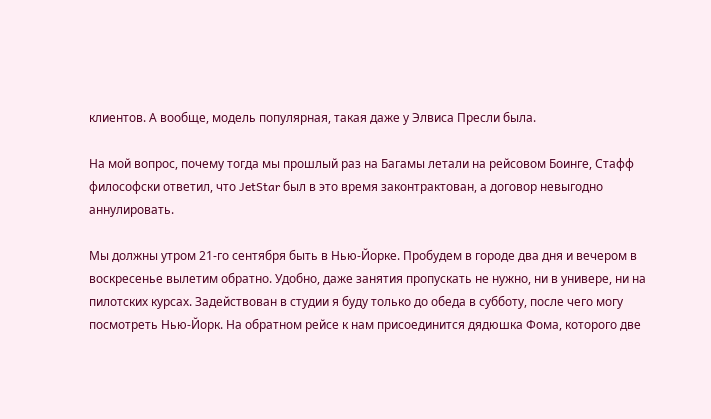клиентов. А вообще, модель популярная, такая даже у Элвиса Пресли была.

На мой вопрос, почему тогда мы прошлый раз на Багамы летали на рейсовом Боинге, Стафф философски ответил, что JetStar был в это время законтрактован, а договор невыгодно аннулировать.

Мы должны утром 21-го сентября быть в Нью-Йорке. Пробудем в городе два дня и вечером в воскресенье вылетим обратно. Удобно, даже занятия пропускать не нужно, ни в универе, ни на пилотских курсах. Задействован в студии я буду только до обеда в субботу, после чего могу посмотреть Нью-Йорк. На обратном рейсе к нам присоединится дядюшка Фома, которого две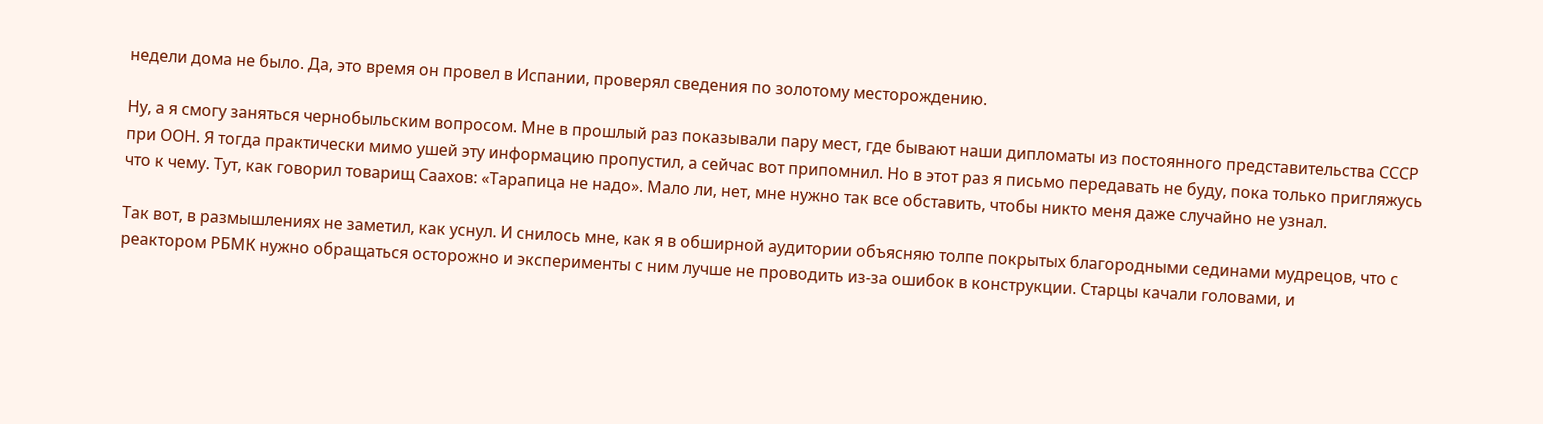недели дома не было. Да, это время он провел в Испании, проверял сведения по золотому месторождению.

Ну, а я смогу заняться чернобыльским вопросом. Мне в прошлый раз показывали пару мест, где бывают наши дипломаты из постоянного представительства СССР при ООН. Я тогда практически мимо ушей эту информацию пропустил, а сейчас вот припомнил. Но в этот раз я письмо передавать не буду, пока только пригляжусь что к чему. Тут, как говорил товарищ Саахов: «Тарапица не надо». Мало ли, нет, мне нужно так все обставить, чтобы никто меня даже случайно не узнал.

Так вот, в размышлениях не заметил, как уснул. И снилось мне, как я в обширной аудитории объясняю толпе покрытых благородными сединами мудрецов, что с реактором РБМК нужно обращаться осторожно и эксперименты с ним лучше не проводить из-за ошибок в конструкции. Старцы качали головами, и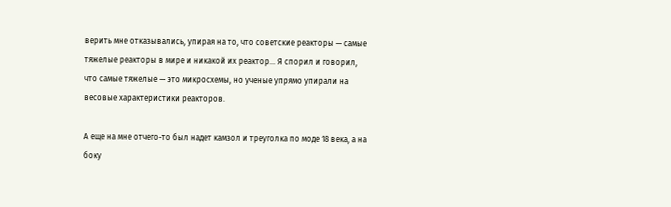верить мне отказывались, упирая на то, что советские реакторы — самые тяжелые реакторы в мире и никакой их реактор… Я спорил и говорил, что самые тяжелые — это микросхемы, но ученые упрямо упирали на весовые характеристики реакторов.

А еще на мне отчего-то был надет камзол и треуголка по моде 18 века, а на боку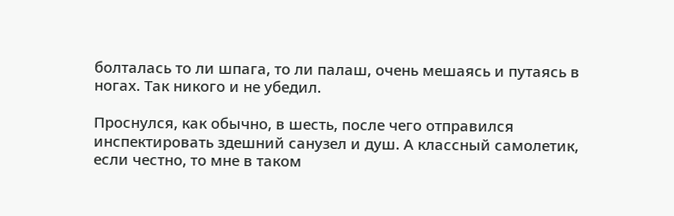болталась то ли шпага, то ли палаш, очень мешаясь и путаясь в ногах. Так никого и не убедил.

Проснулся, как обычно, в шесть, после чего отправился инспектировать здешний санузел и душ. А классный самолетик, если честно, то мне в таком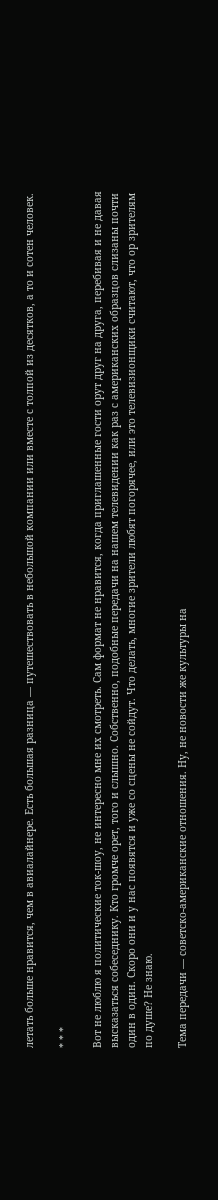летать больше нравится, чем в авиалайнере. Есть большая разница — путешествовать в небольшой компании или вместе с толпой из десятков, а то и сотен человек.

* * *

Вот не люблю я политические ток-шоу, не интересно мне их смотреть. Сам формат не нравится, когда приглашенные гости орут друг на друга, перебивая и не давая высказаться собеседнику. Кто громче орет, того и слышно. Собственно, подобные передачи на нашем телевидении как раз с американских образцов слизаны почти один в один. Скоро они и у нас появятся и уже со сцены не сойдут. Что делать, многие зрители любят погорячее, или это телевизионщики считают, что ор зрителям по душе? Не знаю.

Тема передачи — советско-американские отношения. Ну, не новости же культуры на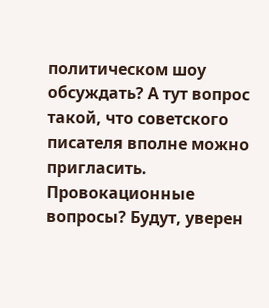политическом шоу обсуждать? А тут вопрос такой, что советского писателя вполне можно пригласить. Провокационные вопросы? Будут, уверен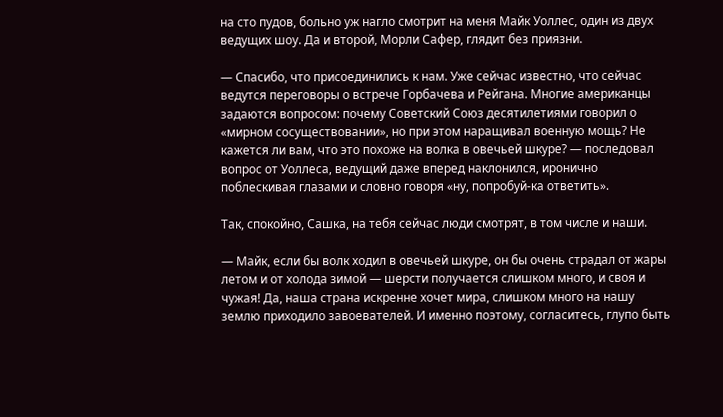на сто пудов, больно уж нагло смотрит на меня Майк Уоллес, один из двух ведущих шоу. Да и второй, Морли Сафер, глядит без приязни.

— Спасибо, что присоединились к нам. Уже сейчас известно, что сейчас ведутся переговоры о встрече Горбачева и Рейгана. Многие американцы задаются вопросом: почему Советский Союз десятилетиями говорил о «мирном сосуществовании», но при этом наращивал военную мощь? Не кажется ли вам, что это похоже на волка в овечьей шкуре? — последовал вопрос от Уоллеса, ведущий даже вперед наклонился, иронично поблескивая глазами и словно говоря «ну, попробуй-ка ответить».

Так, спокойно, Сашка, на тебя сейчас люди смотрят, в том числе и наши.

— Майк, если бы волк ходил в овечьей шкуре, он бы очень страдал от жары летом и от холода зимой — шерсти получается слишком много, и своя и чужая! Да, наша страна искренне хочет мира, слишком много на нашу землю приходило завоевателей. И именно поэтому, согласитесь, глупо быть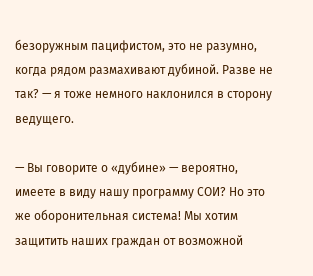безоружным пацифистом, это не разумно, когда рядом размахивают дубиной. Разве не так? — я тоже немного наклонился в сторону ведущего.

— Вы говорите о «дубине» — вероятно, имеете в виду нашу программу СОИ? Но это же оборонительная система! Мы хотим защитить наших граждан от возможной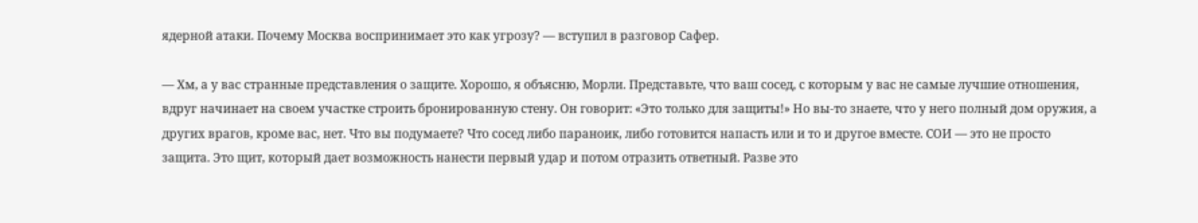ядерной атаки. Почему Москва воспринимает это как угрозу? — вступил в разговор Сафер.

— Хм, а у вас странные представления о защите. Хорошо, я объясню, Морли. Представьте, что ваш сосед, с которым у вас не самые лучшие отношения, вдруг начинает на своем участке строить бронированную стену. Он говорит: «Это только для защиты!» Но вы-то знаете, что у него полный дом оружия, а других врагов, кроме вас, нет. Что вы подумаете? Что сосед либо параноик, либо готовится напасть или и то и другое вместе. СОИ — это не просто защита. Это щит, который дает возможность нанести первый удар и потом отразить ответный. Разве это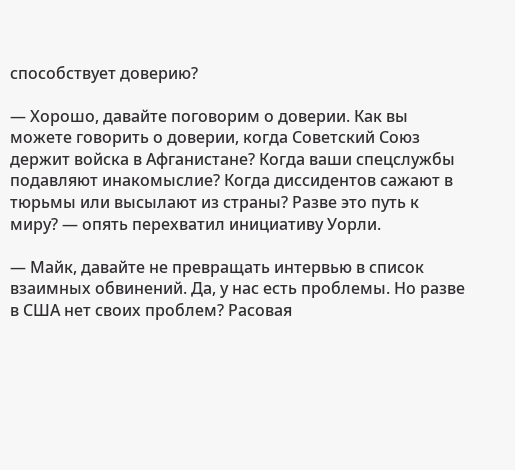способствует доверию?

— Хорошо, давайте поговорим о доверии. Как вы можете говорить о доверии, когда Советский Союз держит войска в Афганистане? Когда ваши спецслужбы подавляют инакомыслие? Когда диссидентов сажают в тюрьмы или высылают из страны? Разве это путь к миру? — опять перехватил инициативу Уорли.

— Майк, давайте не превращать интервью в список взаимных обвинений. Да, у нас есть проблемы. Но разве в США нет своих проблем? Расовая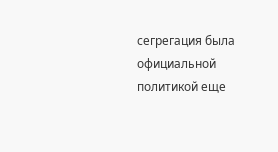сегрегация была официальной политикой еще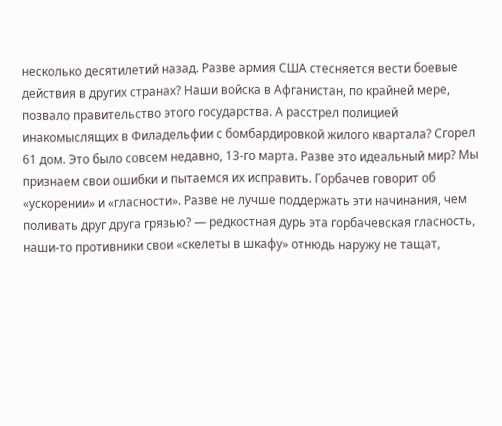несколько десятилетий назад. Разве армия США стесняется вести боевые действия в других странах? Наши войска в Афганистан, по крайней мере, позвало правительство этого государства. А расстрел полицией инакомыслящих в Филадельфии с бомбардировкой жилого квартала? Сгорел 61 дом. Это было совсем недавно, 13-го марта. Разве это идеальный мир? Мы признаем свои ошибки и пытаемся их исправить. Горбачев говорит об «ускорении» и «гласности». Разве не лучше поддержать эти начинания, чем поливать друг друга грязью? — редкостная дурь эта горбачевская гласность, наши-то противники свои «скелеты в шкафу» отнюдь наружу не тащат,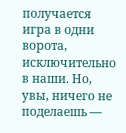получается игра в одни ворота, исключительно в наши. Но, увы, ничего не поделаешь —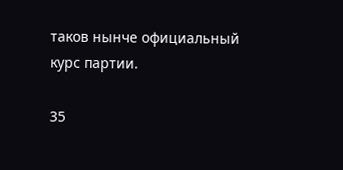таков нынче официальный курс партии.

35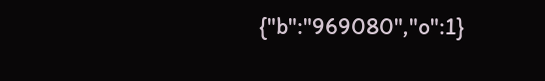{"b":"969080","o":1}